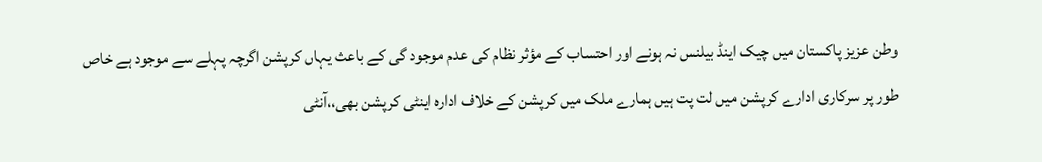وطن عزیز پاکستان میں چیک اینڈ بیلنس نہ ہونے اور احتساب کے مؤثر نظام کی عدم موجود گی کے باعث یہاں کرپشن اگرچہ پہلے سے موجود ہے خاص طور پر سرکاری ادارے کرپشن میں لت پت ہیں ہمارے ملک میں کرپشن کے خلاف ادارہ اینٹی کرپشن بھی،،آنٹی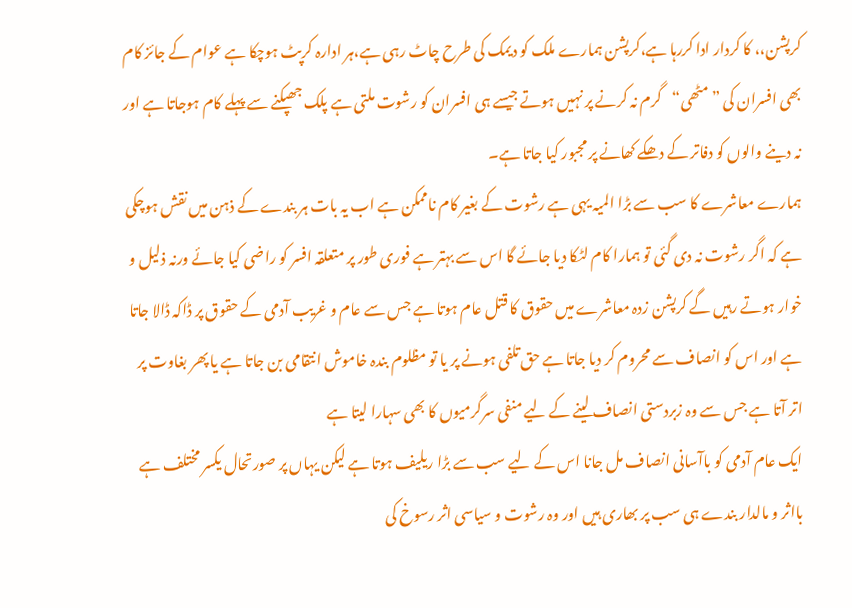کرپشن،، کا کردار ادا کررہا ہے،کرپشن ہمارے ملک کو دیمک کی طرح چاٹ رہی ہے،ہر ادارہ کرپٹ ہوچکا ہے عوام کے جائز کام بھی افسران کی ”مٹھی“گرم نہ کرنے پر نہیں ہوتے جیسے ہی افسران کو رشوت ملتی ہے پلک جھپکنے سے پہلے کام ہوجاتا ہے اور نہ دینے والوں کو دفاتر کے دھکے کھانے پر مجبور کیا جاتا ہے۔
ہمارے معاشرے کا سب سے بڑا المیہ یہی ہے رشوت کے بغیر کام ناممکن ہے اب یہ بات ہر بندے کے ذہن میں نقش ہوچکی ہے کہ اگر رشوت نہ دی گئی تو ہمارا کام لٹکا دیا جائے گا اس سے بہتر ہے فوری طور پر متعلقہ افسر کو راضی کیا جائے ورنہ ذلیل و خوار ہوتے رہیں گے کرپشن زدہ معاشرے میں حقوق کا قتل عام ہوتا ہے جس سے عام و غریب آدمی کے حقوق پر ڈاکہ ڈالا جاتا ہے اور اس کو انصاف سے محروم کر دیا جاتا ہے حق تلفی ہونے پر یا تو مظلوم بندہ خاموش انتقامی بن جاتا ہے یا پھر بغاوت پر اتر آتا ہے جس سے وہ زبردستی انصاف لینے کے لیے منفی سرگرمیوں کا بھی سہارا لیتا ہے
ایک عام آدمی کو باآسانی انصاف مل جانا اس کے لیے سب سے بڑا ریلیف ہوتا ہے لیکن یہاں پر صورتحال یکسر مختلف ہے بااثر و مالدار بندے ہی سب پر بھاری ہیں اور وہ رشوت و سیاسی اثر رسوخ کی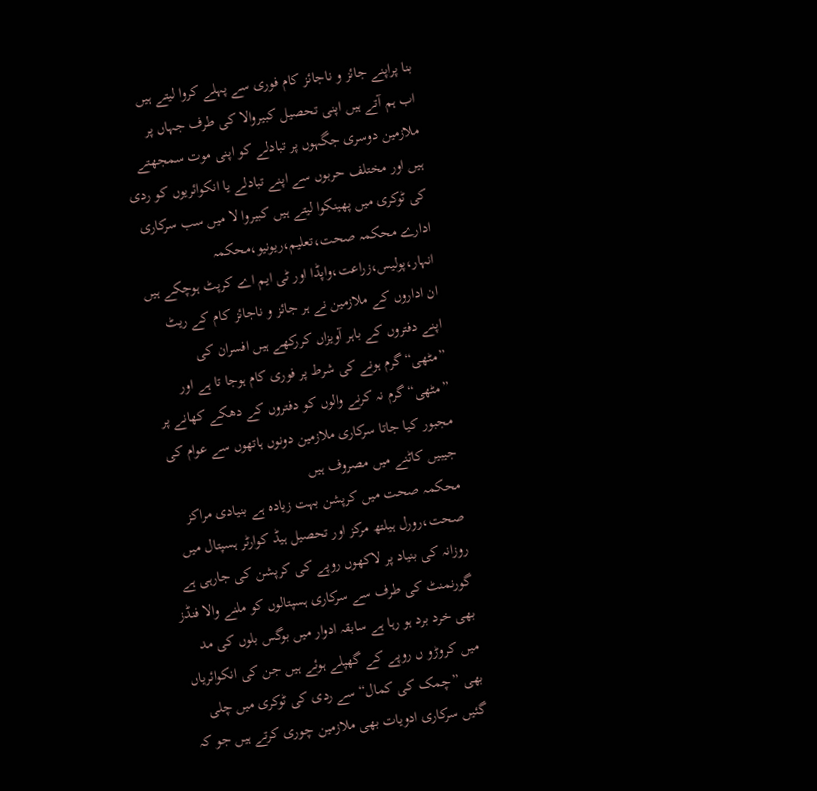بنا پراپنے جائز و ناجائز کام فوری سے پہلے کروا لیتے ہیں اب ہم آتے ہیں اپنی تحصیل کبیروالا کی طرف جہاں پر ملازمین دوسری جگہوں پر تبادلے کو اپنی موت سمجھتے ہیں اور مختلف حربوں سے اپنے تبادلے یا انکوائریوں کو ردی کی ٹوکری میں پھینکوا لیتے ہیں کبیروا لا میں سب سرکاری ادارے محکمہ صحت،تعلیم،ریونیو،محکمہ انہار،پولیس،زراعت،واپڈا اور ٹی ایم اے کرپٹ ہوچکے ہیں ان اداروں کے ملازمین نے ہر جائز و ناجائز کام کے ریٹ اپنے دفتروں کے باہر آویزاں کررکھے ہیں افسران کی ”مٹھی“گرم ہونے کی شرط پر فوری کام ہوجا تا ہے اور ”مٹھی“گرم نہ کرنے والوں کو دفتروں کے دھکے کھانے پر مجبور کیا جاتا سرکاری ملازمین دونوں ہاتھوں سے عوام کی جیبیں کاٹنے میں مصروف ہیں
محکمہ صحت میں کرپشن بہت زیادہ ہے بنیادی مراکز صحت،رورل ہیلتھ مرکز اور تحصیل ہیڈ کوارٹر ہسپتال میں روزانہ کی بنیاد پر لاکھوں روپے کی کرپشن کی جارہی ہے گورنمنٹ کی طرف سے سرکاری ہسپتالوں کو ملنے والا فنڈز بھی خرد برد ہو رہا ہے سابقہ ادوار میں بوگس بلوں کی مد میں کروڑو ں روپے کے گھپلے ہوئے ہیں جن کی انکوائریاں بھی ”چمک کی کمال“سے ردی کی ٹوکری میں چلی گئیں سرکاری ادویات بھی ملازمین چوری کرتے ہیں جو کہ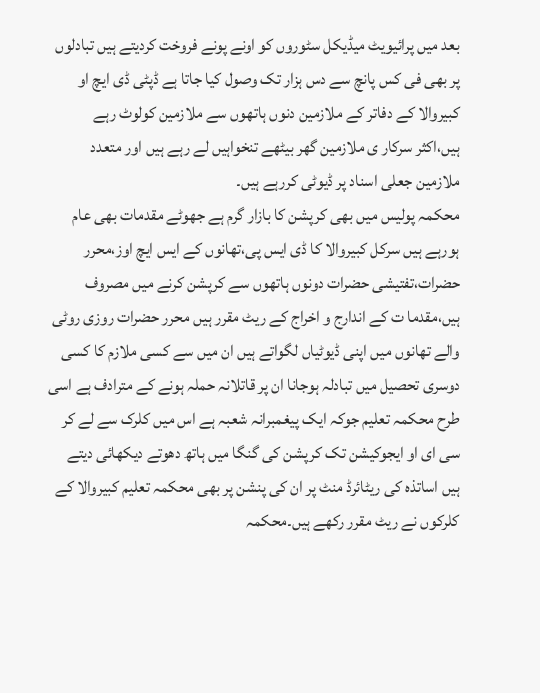بعد میں پرائیویٹ میڈیکل سٹوروں کو اونے پونے فروخت کردیتے ہیں تبادلوں پر بھی فی کس پانچ سے دس ہزار تک وصول کیا جاتا ہے ڈپٹی ڈی ایچ او کبیروالا کے دفاتر کے ملازمین دنوں ہاتھوں سے ملازمین کولوٹ رہے ہیں،اکثر سرکار ی ملازمین گھر بیٹھے تنخواہیں لے رہے ہیں اور متعدد ملازمین جعلی اسناد پر ڈیوٹی کررہے ہیں۔
محکمہ پولیس میں بھی کرپشن کا بازار گرم ہے جھوٹے مقدمات بھی عام ہورہے ہیں سرکل کبیروالا کا ڈی ایس پی،تھانوں کے ایس ایچ اوز،محرر حضرات،تفتیشی حضرات دونوں ہاتھوں سے کرپشن کرنے میں مصروف ہیں،مقدما ت کے اندارج و اخراج کے ریٹ مقرر ہیں محرر حضرات روزی روٹی والے تھانوں میں اپنی ڈیوٹیاں لگواتے ہیں ان میں سے کسی ملازم کا کسی دوسری تحصیل میں تبادلہ ہوجانا ان پر قاتلانہ حملہ ہونے کے مترادف ہے اسی طرح محکمہ تعلیم جوکہ ایک پیغمبرانہ شعبہ ہے اس میں کلرک سے لے کر سی ای او ایجوکیشن تک کرپشن کی گنگا میں ہاتھ دھوتے دیکھائی دیتے ہیں اساتذہ کی ریٹائرڈ منٹ پر ان کی پنشن پر بھی محکمہ تعلیم کبیروالا کے کلرکوں نے ریٹ مقرر رکھے ہیں۔محکمہ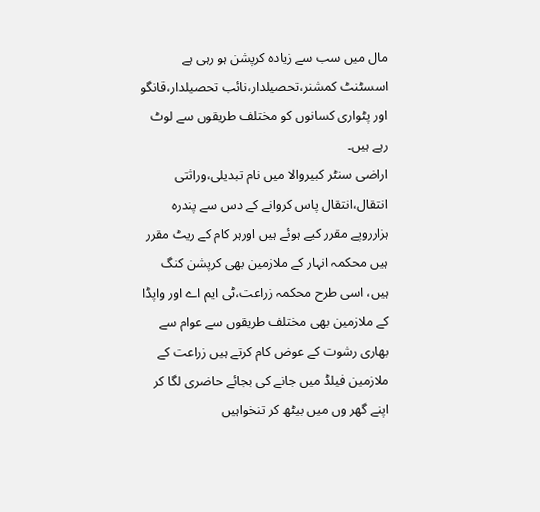مال میں سب سے زیادہ کرپشن ہو رہی ہے اسسٹنٹ کمشنر،تحصیلدار،نائب تحصیلدار،قانگو اور پٹواری کسانوں کو مختلف طریقوں سے لوٹ رہے ہیں۔
اراضی سنٹر کبیروالا میں نام تبدیلی،وراثتی انتقال،انتقال پاس کروانے کے دس سے پندرہ ہزارروپے مقرر کیے ہوئے ہیں اورہر کام کے ریٹ مقرر ہیں محکمہ انہار کے ملازمین بھی کرپشن کنگ ہیں، اسی طرح محکمہ زراعت،ٹی ایم اے اور واپڈا کے ملازمین بھی مختلف طریقوں سے عوام سے بھاری رشوت کے عوض کام کرتے ہیں زراعت کے ملازمین فیلڈ میں جانے کی بجائے حاضری لگا کر اپنے گھر وں میں بیٹھ کر تنخواہیں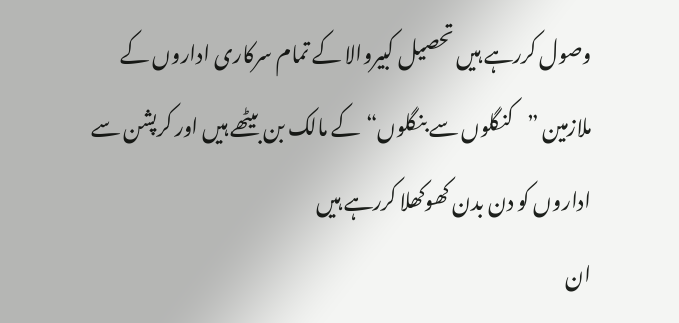وصول کررہے ہیں تحصیل کبیروالا کے تمام سرکاری اداروں کے ملازمین ”کنگلوں سے بنگلوں“کے مالک بن بیٹھے ہیں اور کرپشن سے اداروں کو دن بدن کھوکھلا کررہے ہیں
ان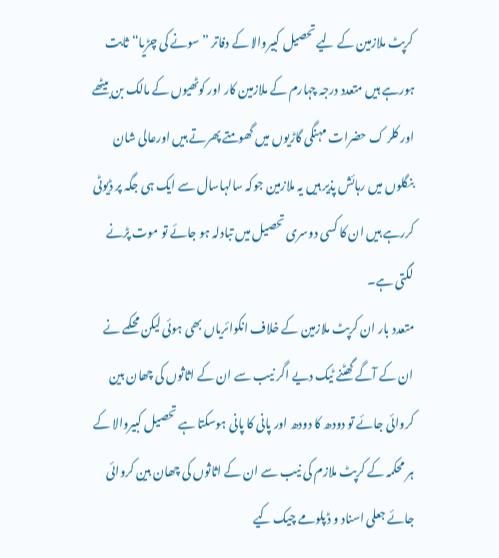کرپٹ ملازمین کے لیے تحصیل کبیروالا کے دفاتر ”سونے کی چڑیا“ثابت ہورہے ہیں متعدد درجہ چہارم کے ملازمین کار اور کوٹھیوں کے مالک بن بیٹھے اور کلر ک حضرات مہنگی گاڑیوں میں گھومتے پھرتے ہیں اورعالی شان بنگلوں میں رہائش پذیر ہیں یہ ملازمین جوکہ سالہاسال سے ایک ہی جگہ پر ڈیوٹی کررہے ہیں ان کا کسی دوسری تحصیل میں تبادلہ ہو جائے تو موت پڑنے لگتی ہے۔
متعدد بار ان کرپٹ ملازمین کے خلاف انکوائریاں بھی ہوئی لیکن محکمے نے ان کے آگے گھٹنے ٹیک دیے اگر نیب سے ان کے اثاثوں کی چھان بین کروائی جائے تو دودھ کا دودھ اور پانی کا پانی ہوسکتا ہے تحصیل کبیروالا کے ہر محکمہ کے کرپٹ ملازم کی نیب سے ان کے اثاثوں کی چھان بین کروائی جائے جعلی اسناد و ڈپلومے چیک کیے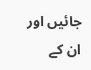جائیں اور ان کے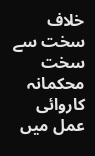خلاف سخت سے سخت محکمانہ کاروائی عمل میں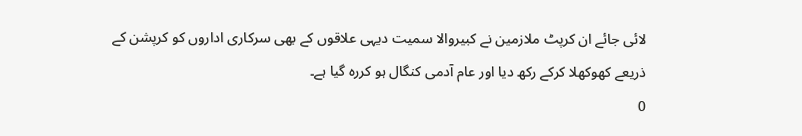لائی جائے ان کرپٹ ملازمین نے کبیروالا سمیت دیہی علاقوں کے بھی سرکاری اداروں کو کرپشن کے ذریعے کھوکھلا کرکے رکھ دیا اور عام آدمی کنگال ہو کررہ گیا ہے۔
0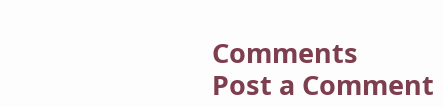Comments
Post a Comment